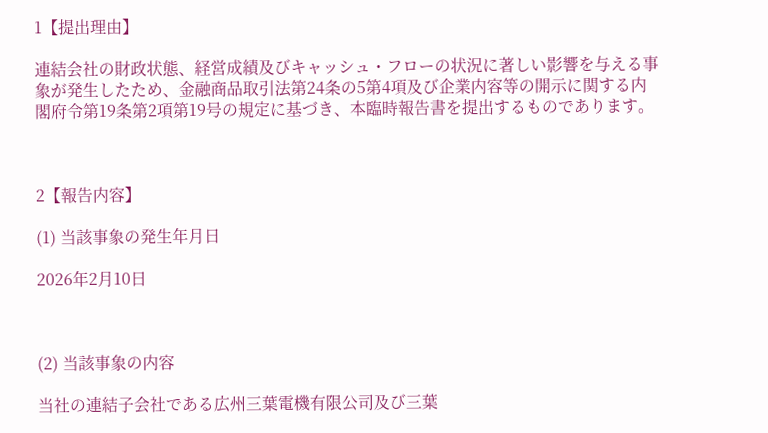1【提出理由】

連結会社の財政状態、経営成績及びキャッシュ・フローの状況に著しい影響を与える事象が発生したため、金融商品取引法第24条の5第4項及び企業内容等の開示に関する内閣府令第19条第2項第19号の規定に基づき、本臨時報告書を提出するものであります。



2【報告内容】

(1) 当該事象の発生年月日

2026年2月10日



(2) 当該事象の内容

当社の連結子会社である広州三葉電機有限公司及び三葉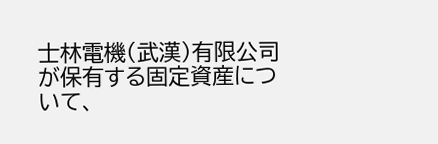士林電機(武漢)有限公司が保有する固定資産について、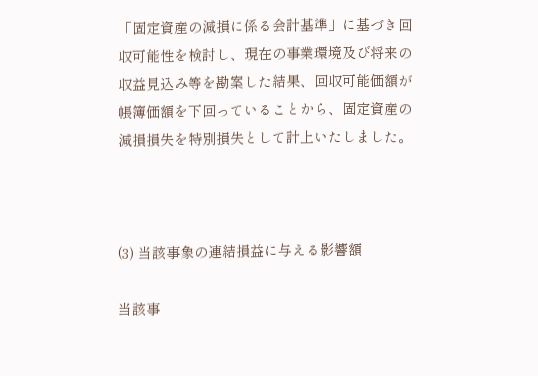「固定資産の減損に係る会計基準」に基づき回収可能性を検討し、現在の事業環境及び将来の収益見込み等を勘案した結果、回収可能価額が帳簿価額を下回っていることから、固定資産の減損損失を特別損失として計上いたしました。



(3) 当該事象の連結損益に与える影響額

当該事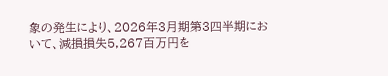象の発生により、2026年3月期第3四半期において、減損損失5,267百万円を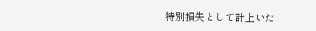特別損失として計上いた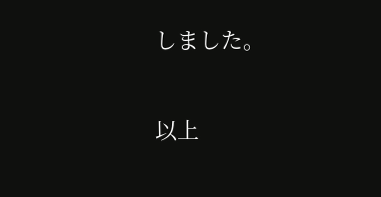しました。

以上